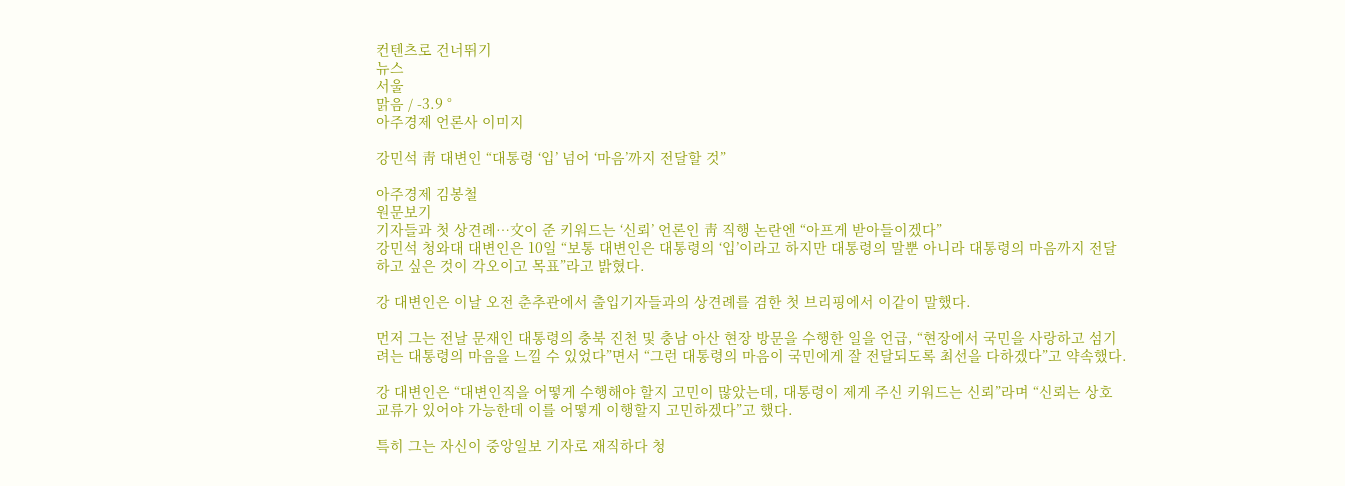컨텐츠로 건너뛰기
뉴스
서울
맑음 / -3.9 °
아주경제 언론사 이미지

강민석 靑 대변인 “대통령 ‘입’ 넘어 ‘마음’까지 전달할 것”

아주경제 김봉철
원문보기
기자들과 첫 상견례…文이 준 키워드는 ‘신뢰’ 언론인 靑 직행 논란엔 “아프게 받아들이겠다”
강민석 청와대 대변인은 10일 “보통 대변인은 대통령의 ‘입’이라고 하지만 대통령의 말뿐 아니라 대통령의 마음까지 전달하고 싶은 것이 각오이고 목표”라고 밝혔다.

강 대변인은 이날 오전 춘추관에서 출입기자들과의 상견례를 겸한 첫 브리핑에서 이같이 말했다.

먼저 그는 전날 문재인 대통령의 충북 진천 및 충남 아산 현장 방문을 수행한 일을 언급, “현장에서 국민을 사랑하고 섬기려는 대통령의 마음을 느낄 수 있었다”면서 “그런 대통령의 마음이 국민에게 잘 전달되도록 최선을 다하겠다”고 약속했다.

강 대변인은 “대변인직을 어떻게 수행해야 할지 고민이 많았는데, 대통령이 제게 주신 키워드는 신뢰”라며 “신뢰는 상호 교류가 있어야 가능한데 이를 어떻게 이행할지 고민하겠다”고 했다.

특히 그는 자신이 중앙일보 기자로 재직하다 청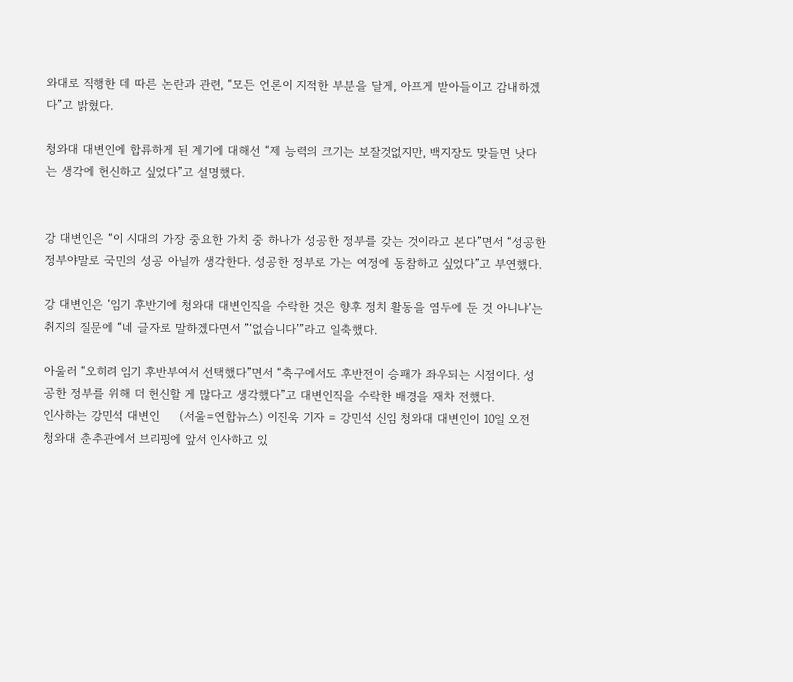와대로 직행한 데 따른 논란과 관련, “모든 언론이 지적한 부분을 달게, 아프게 받아들이고 감내하겠다”고 밝혔다.

청와대 대변인에 합류하게 된 계기에 대해선 “제 능력의 크기는 보잘것없지만, 백지장도 맞들면 낫다는 생각에 헌신하고 싶었다”고 설명했다.


강 대변인은 “이 시대의 가장 중요한 가치 중 하나가 성공한 정부를 갖는 것이라고 본다”면서 “성공한 정부야말로 국민의 성공 아닐까 생각한다. 성공한 정부로 가는 여정에 동참하고 싶었다”고 부연했다.

강 대변인은 ‘임기 후반기에 청와대 대변인직을 수락한 것은 향후 정치 활동을 염두에 둔 것 아니냐’는 취지의 질문에 “네 글자로 말하겠다면서 ”‘없습니다’”라고 일축했다.

아울러 “오히려 임기 후반부여서 선택했다”면서 “축구에서도 후반전이 승패가 좌우되는 시점이다. 성공한 정부를 위해 더 헌신할 게 많다고 생각했다”고 대변인직을 수락한 배경을 재차 전했다.
인사하는 강민석 대변인     (서울=연합뉴스) 이진욱 기자 = 강민석 신임 청와대 대변인이 10일 오전 청와대 춘추관에서 브리핑에 앞서 인사하고 있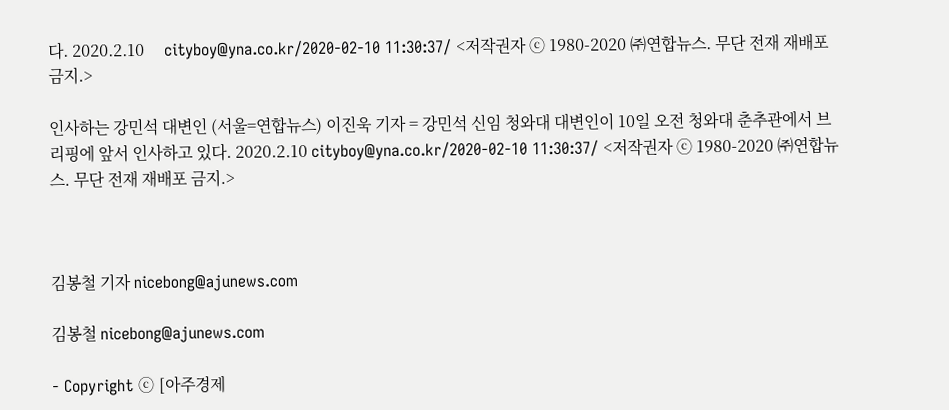다. 2020.2.10     cityboy@yna.co.kr/2020-02-10 11:30:37/ <저작권자 ⓒ 1980-2020 ㈜연합뉴스. 무단 전재 재배포 금지.>

인사하는 강민석 대변인 (서울=연합뉴스) 이진욱 기자 = 강민석 신임 청와대 대변인이 10일 오전 청와대 춘추관에서 브리핑에 앞서 인사하고 있다. 2020.2.10 cityboy@yna.co.kr/2020-02-10 11:30:37/ <저작권자 ⓒ 1980-2020 ㈜연합뉴스. 무단 전재 재배포 금지.>



김봉철 기자 nicebong@ajunews.com

김봉철 nicebong@ajunews.com

- Copyright ⓒ [아주경제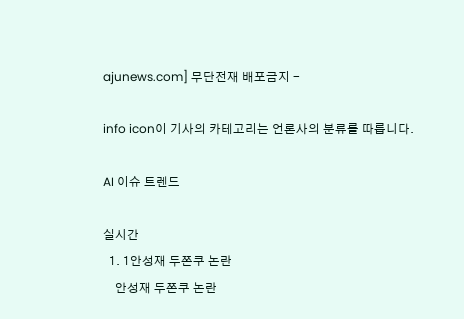ajunews.com] 무단전재 배포금지 -

info icon이 기사의 카테고리는 언론사의 분류를 따릅니다.

AI 이슈 트렌드

실시간
  1. 1안성재 두쫀쿠 논란
    안성재 두쫀쿠 논란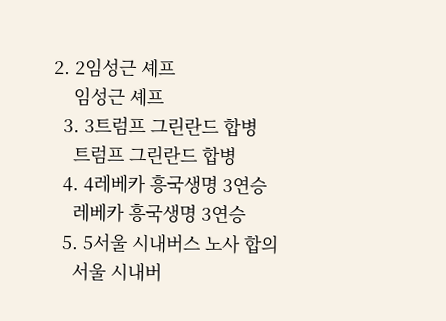2. 2임성근 셰프
    임성근 셰프
  3. 3트럼프 그린란드 합병
    트럼프 그린란드 합병
  4. 4레베카 흥국생명 3연승
    레베카 흥국생명 3연승
  5. 5서울 시내버스 노사 합의
    서울 시내버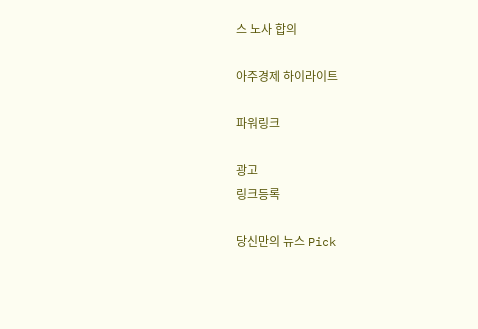스 노사 합의

아주경제 하이라이트

파워링크

광고
링크등록

당신만의 뉴스 Pick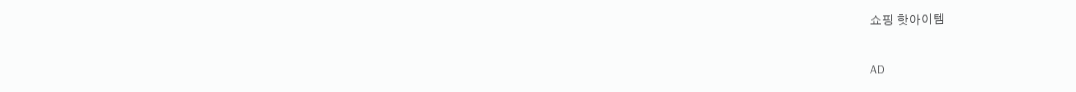쇼핑 핫아이템

AD